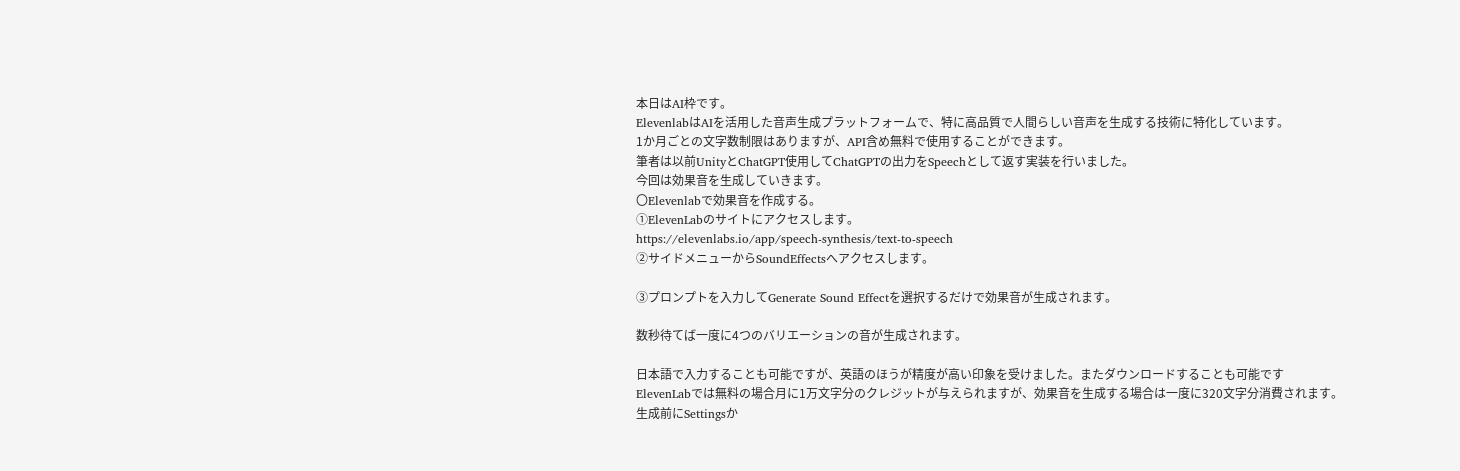本日はAI枠です。
ElevenlabはAIを活用した音声生成プラットフォームで、特に高品質で人間らしい音声を生成する技術に特化しています。
1か月ごとの文字数制限はありますが、API含め無料で使用することができます。
筆者は以前UnityとChatGPT使用してChatGPTの出力をSpeechとして返す実装を行いました。
今回は効果音を生成していきます。
〇Elevenlabで効果音を作成する。
①ElevenLabのサイトにアクセスします。
https://elevenlabs.io/app/speech-synthesis/text-to-speech
②サイドメニューからSoundEffectsへアクセスします。

③プロンプトを入力してGenerate Sound Effectを選択するだけで効果音が生成されます。

数秒待てば一度に4つのバリエーションの音が生成されます。

日本語で入力することも可能ですが、英語のほうが精度が高い印象を受けました。またダウンロードすることも可能です
ElevenLabでは無料の場合月に1万文字分のクレジットが与えられますが、効果音を生成する場合は一度に320文字分消費されます。
生成前にSettingsか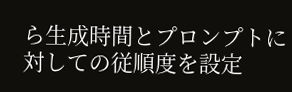ら生成時間とプロンプトに対しての従順度を設定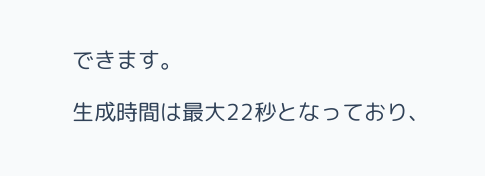できます。

生成時間は最大22秒となっており、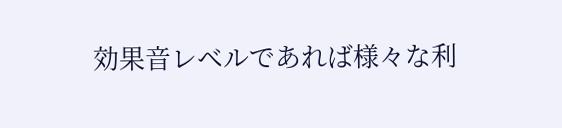効果音レベルであれば様々な利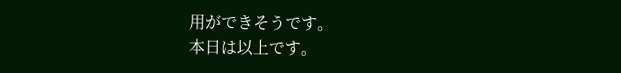用ができそうです。
本日は以上です。